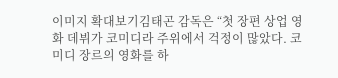이미지 확대보기김태곤 감독은 “첫 장편 상업 영화 데뷔가 코미디라 주위에서 걱정이 많았다. 코미디 장르의 영화를 하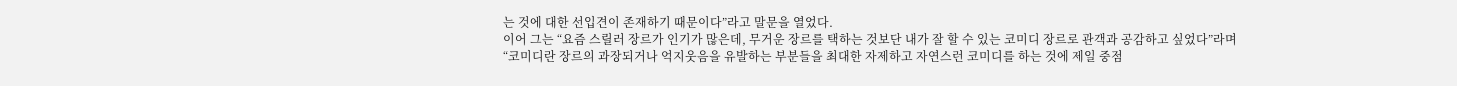는 것에 대한 선입견이 존재하기 때문이다”라고 말문을 열었다.
이어 그는 “요즘 스릴러 장르가 인기가 많은데, 무거운 장르를 택하는 것보단 내가 잘 할 수 있는 코미디 장르로 관객과 공감하고 싶었다”라며 “코미디란 장르의 과장되거나 억지웃음을 유발하는 부분들을 최대한 자제하고 자연스런 코미디를 하는 것에 제일 중점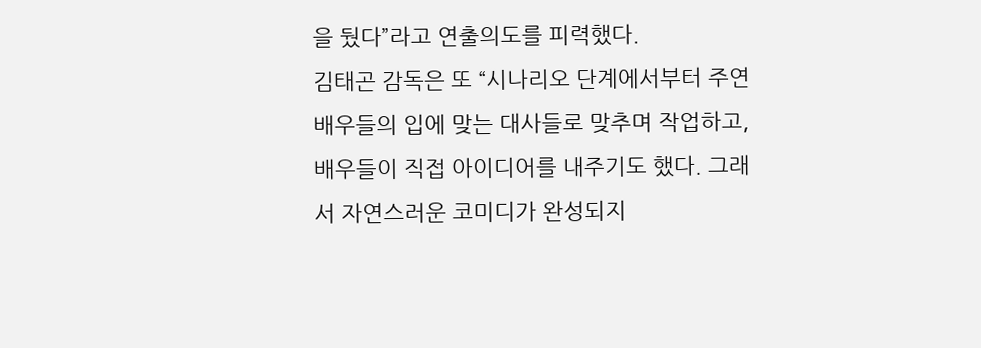을 뒀다”라고 연출의도를 피력했다.
김태곤 감독은 또 “시나리오 단계에서부터 주연배우들의 입에 맞는 대사들로 맞추며 작업하고, 배우들이 직접 아이디어를 내주기도 했다. 그래서 자연스러운 코미디가 완성되지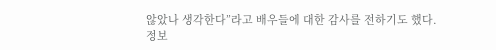않았나 생각한다”라고 배우들에 대한 감사를 전하기도 했다.
정보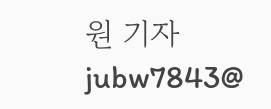원 기자 jubw7843@